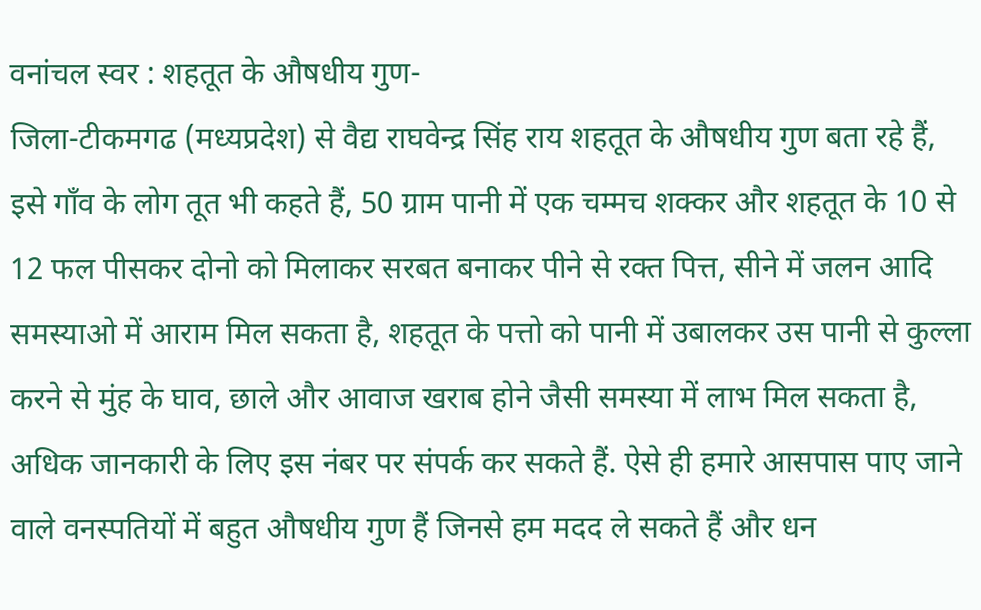वनांचल स्वर : शहतूत के औषधीय गुण-
जिला-टीकमगढ (मध्यप्रदेश) से वैद्य राघवेन्द्र सिंह राय शहतूत के औषधीय गुण बता रहे हैं, इसे गाँव के लोग तूत भी कहते हैं, 50 ग्राम पानी में एक चम्मच शक्कर और शहतूत के 10 से 12 फल पीसकर दोनो को मिलाकर सरबत बनाकर पीने से रक्त पित्त, सीने में जलन आदि समस्याओ में आराम मिल सकता है, शहतूत के पत्तो को पानी में उबालकर उस पानी से कुल्ला करने से मुंह के घाव, छाले और आवाज खराब होने जैसी समस्या में लाभ मिल सकता है, अधिक जानकारी के लिए इस नंबर पर संपर्क कर सकते हैं. ऐसे ही हमारे आसपास पाए जाने वाले वनस्पतियों में बहुत औषधीय गुण हैं जिनसे हम मदद ले सकते हैं और धन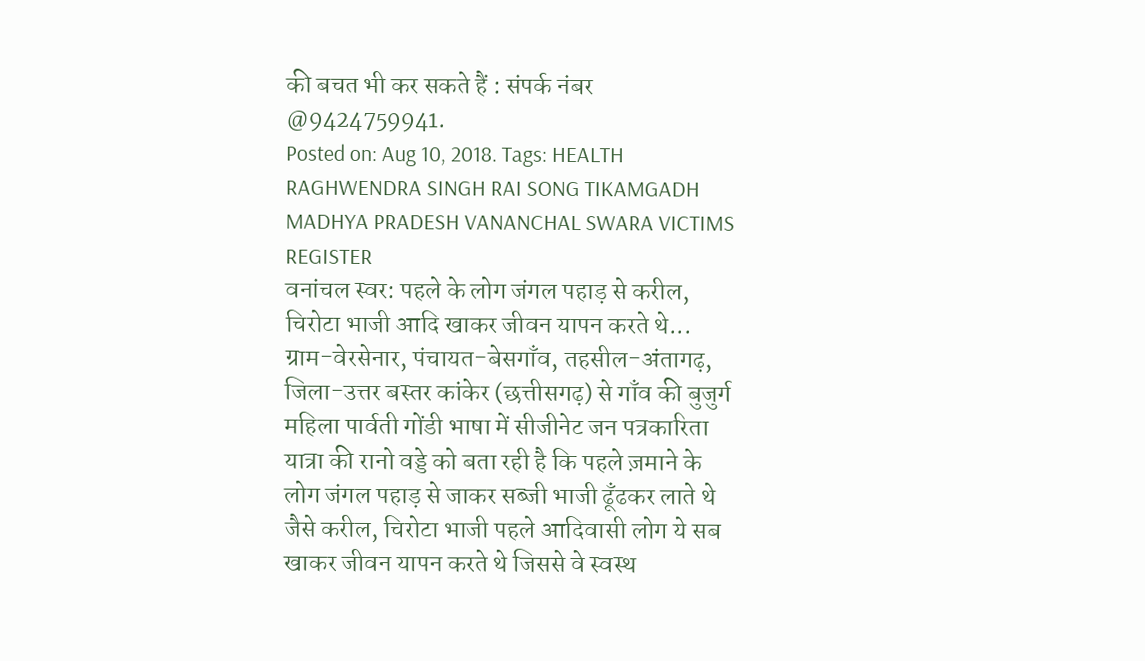की बचत भी कर सकते हैं : संपर्क नंबर @9424759941.
Posted on: Aug 10, 2018. Tags: HEALTH RAGHWENDRA SINGH RAI SONG TIKAMGADH MADHYA PRADESH VANANCHAL SWARA VICTIMS REGISTER
वनांचल स्वर: पहले के लोग जंगल पहाड़ से करील, चिरोटा भाजी आदि खाकर जीवन यापन करते थे...
ग्राम-वेरसेनार, पंचायत-बेसगाँव, तहसील-अंतागढ़, जिला-उत्तर बस्तर कांकेर (छत्तीसगढ़) से गाँव की बुजुर्ग महिला पार्वती गोंडी भाषा में सीजीनेट जन पत्रकारिता यात्रा की रानो वड्डे को बता रही है कि पहले ज़माने के लोग जंगल पहाड़ से जाकर सब्जी भाजी ढूँढकर लाते थे जैसे करील, चिरोटा भाजी पहले आदिवासी लोग ये सब खाकर जीवन यापन करते थे जिससे वे स्वस्थ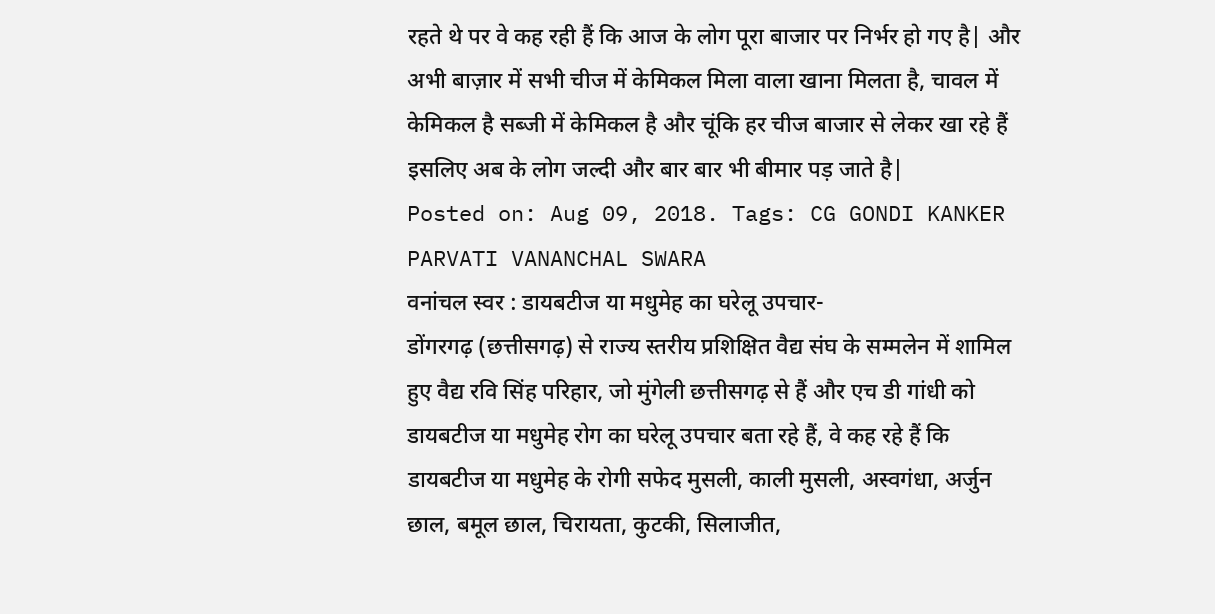रहते थे पर वे कह रही हैं कि आज के लोग पूरा बाजार पर निर्भर हो गए है| और अभी बाज़ार में सभी चीज में केमिकल मिला वाला खाना मिलता है, चावल में केमिकल है सब्जी में केमिकल है और चूंकि हर चीज बाजार से लेकर खा रहे हैं इसलिए अब के लोग जल्दी और बार बार भी बीमार पड़ जाते है|
Posted on: Aug 09, 2018. Tags: CG GONDI KANKER PARVATI VANANCHAL SWARA
वनांचल स्वर : डायबटीज या मधुमेह का घरेलू उपचार-
डोंगरगढ़ (छत्तीसगढ़) से राज्य स्तरीय प्रशिक्षित वैद्य संघ के सम्मलेन में शामिल हुए वैद्य रवि सिंह परिहार, जो मुंगेली छत्तीसगढ़ से हैं और एच डी गांधी को डायबटीज या मधुमेह रोग का घरेलू उपचार बता रहे हैं, वे कह रहे हैं कि डायबटीज या मधुमेह के रोगी सफेद मुसली, काली मुसली, अस्वगंधा, अर्जुन छाल, बमूल छाल, चिरायता, कुटकी, सिलाजीत,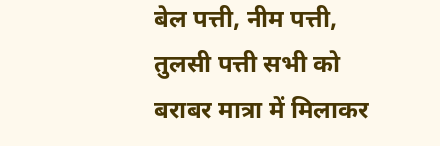बेल पत्ती, नीम पत्ती, तुलसी पत्ती सभी को बराबर मात्रा में मिलाकर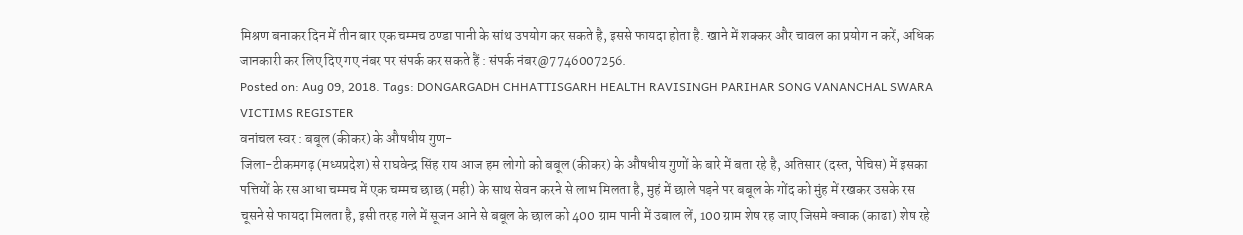मिश्रण बनाकर दिन में तीन बार एक चम्मच ठण्डा पानी के सांथ उपयोग कर सकते है, इससे फायदा होता है. खाने में शक्कर और चावल का प्रयोग न करें, अधिक जानकारी कर लिए दिए गए नंबर पर संपर्क कर सकते हैं : संपर्क नंबर@7746007256.
Posted on: Aug 09, 2018. Tags: DONGARGADH CHHATTISGARH HEALTH RAVISINGH PARIHAR SONG VANANCHAL SWARA VICTIMS REGISTER
वनांचल स्वर : बबूल (कीकर) के औषधीय गुण-
जिला-टीकमगढ़ (मध्यप्रदेश) से राघवेन्द्र सिंह राय आज हम लोगो को बबूल (कीकर) के औषधीय गुणों के बारे में बता रहे है, अतिसार (दस्त, पेचिस) में इसका पत्तियों के रस आधा चम्मच में एक चम्मच छाछ (मही) के साथ सेवन करने से लाभ मिलता है, मुहं में छाले पड़ने पर बबूल के गोंद को मुंह में रखकर उसके रस चूसने से फायदा मिलता है, इसी तरह गले में सूजन आने से बबूल के छाल को 400 ग्राम पानी में उबाल लें, 100 ग्राम शेष रह जाए जिसमे क्वाक (काढा) शेष रहे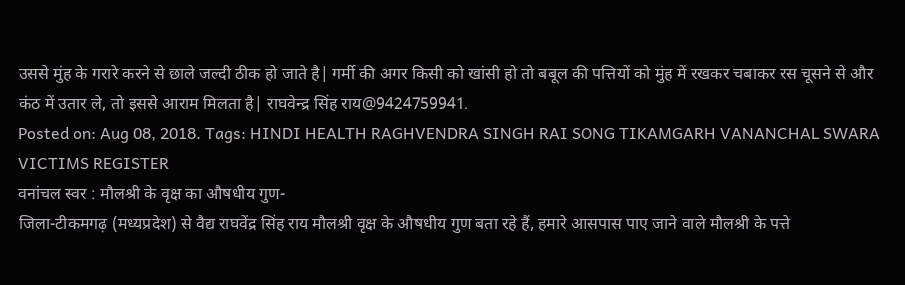उससे मुंह के गरारे करने से छाले जल्दी ठीक हो जाते है| गर्मी की अगर किसी को खांसी हो तो बबूल की पत्तियों को मुंह में रखकर चबाकर रस चूसने से और कंठ में उतार ले, तो इससे आराम मिलता है| राघवेन्द्र सिंह राय@9424759941.
Posted on: Aug 08, 2018. Tags: HINDI HEALTH RAGHVENDRA SINGH RAI SONG TIKAMGARH VANANCHAL SWARA VICTIMS REGISTER
वनांचल स्वर : मौलश्री के वृक्ष का औषधीय गुण-
जिला-टीकमगढ़ (मध्यप्रदेश) से वैद्य राघवेंद्र सिंह राय मौलश्री वृक्ष के औषधीय गुण बता रहे हैं, हमारे आसपास पाए जाने वाले मौलश्री के पत्ते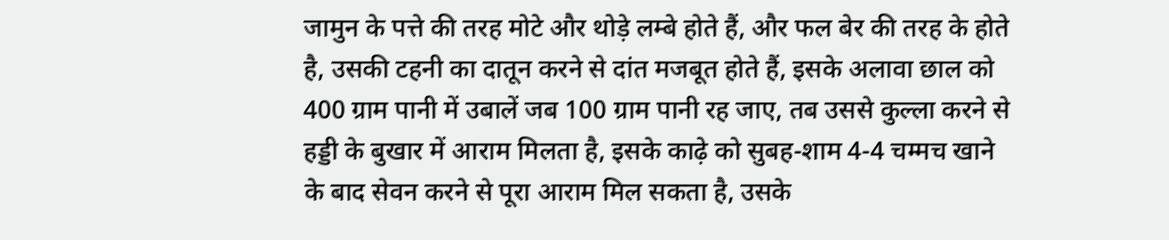जामुन के पत्ते की तरह मोटे और थोड़े लम्बे होते हैं, और फल बेर की तरह के होते है, उसकी टहनी का दातून करने से दांत मजबूत होते हैं, इसके अलावा छाल को 400 ग्राम पानी में उबालें जब 100 ग्राम पानी रह जाए, तब उससे कुल्ला करने से हड्डी के बुखार में आराम मिलता है, इसके काढ़े को सुबह-शाम 4-4 चम्मच खाने के बाद सेवन करने से पूरा आराम मिल सकता है, उसके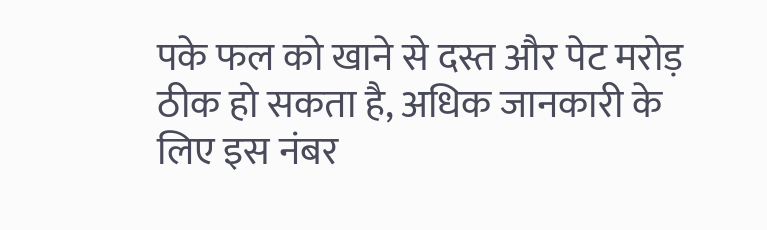पके फल को खाने से दस्त और पेट मरोड़ ठीक हो सकता है, अधिक जानकारी के लिए इस नंबर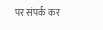पर संपर्क कर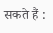सकते हैं :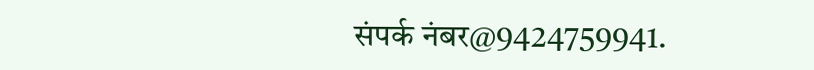संपर्क नंबर@9424759941.